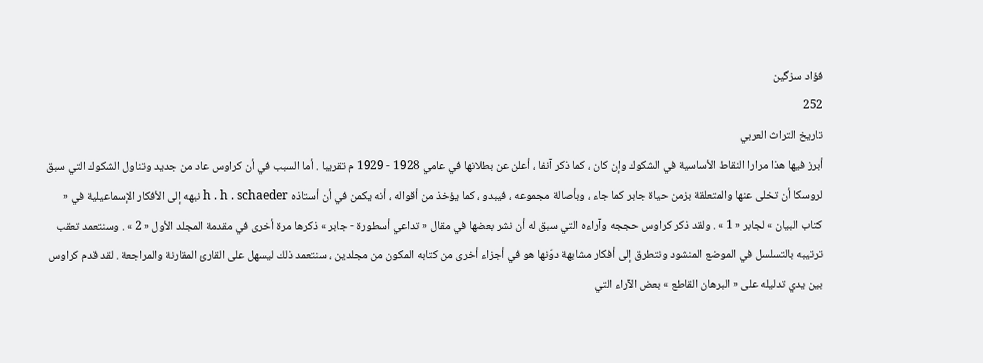فؤاد سزگين
252
تاريخ التراث العربي
أبرز فيها هذا مرارا النقاط الأساسية في الشكوك وإن كان ، كما ذكر آنفا ، أعلن عن بطلانها في عامي 1928 - 1929 م تقريبا . أما السبب في أن كراوس عاد من جديد وتناول الشكوك التي سبق لروسكا أن تخلى عنها والمتعلقة بزمن حياة جابر كما جاء ، وبأصالة مجموعه ، فيبدو ، كما يؤخذ من أقواله ، أنه يكمن في أن أستاذه h . h . schaeder نبهه إلى الأفكار الإسماعيلية في « كتاب البيان » لجابر « 1 » . ولقد ذكر كراوس حججه وآراءه التي سبق له أن نشر بعضها في مقال « تداعي أسطورة - جابر » ذكرها مرة أخرى في مقدمة المجلد الأول « 2 » . وسنتعمد تعقب ترتيبه بالتسلسل في الموضع المنشود ونتطرق إلى أفكار مشابهة دوّنها هو في أجزاء أخرى من كتابه المكون من مجلدين ، سنتعمد ذلك ليسهل على القارئ المقارنة والمراجعة . لقد قدم كراوس بين يدي تدليله على « البرهان القاطع » بعض الآراء التي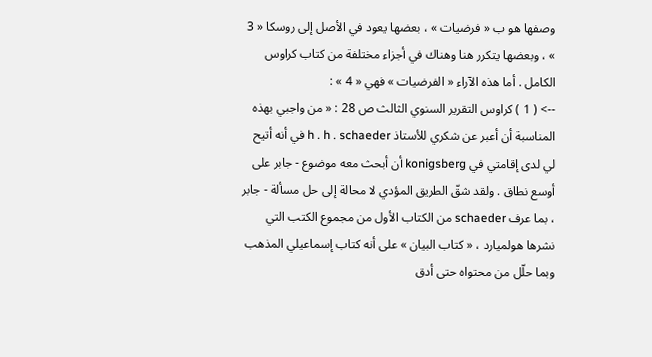وصفها هو ب « فرضيات » ، بعضها يعود في الأصل إلى روسكا « 3 » ، وبعضها يتكرر هنا وهناك في أجزاء مختلفة من كتاب كراوس الكامل . أما هذه الآراء « الفرضيات » فهي « 4 » :
--> ( 1 ) كراوس التقرير السنوي الثالث ص 28 : « من واجبي بهذه المناسبة أن أعبر عن شكري للأستاذ h . h . schaeder في أنه أتيح لي لدى إقامتي في konigsberg أن أبحث معه موضوع - جابر على أوسع نطاق . ولقد شقّ الطريق المؤدي لا محالة إلى حل مسألة - جابر ، بما عرف schaeder من الكتاب الأول من مجموع الكتب التي نشرها هولميارد ، « كتاب البيان » على أنه كتاب إسماعيلي المذهب وبما حلّل من محتواه حتى أدق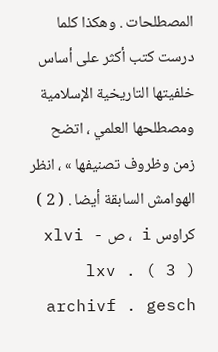المصطلحات . وهكذا كلما درست كتب أكثر على أساس خلفيتها التاريخية الإسلامية ومصطلحها العلمي ، اتضح زمن وظروف تصنيفها » ، انظر الهوامش السابقة أيضا . ( 2 ) كراوس i ، ص xlvi - lxv . ( 3 ) archivf . gesch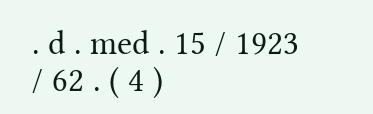. d . med . 15 / 1923 / 62 . ( 4 )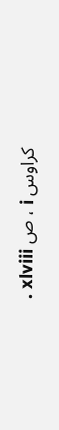كراوس i ، ص xlviii .